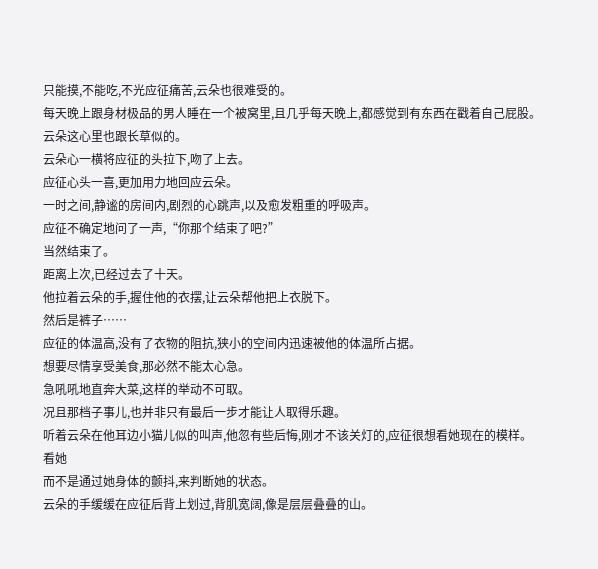只能摸,不能吃,不光应征痛苦,云朵也很难受的。
每天晚上跟身材极品的男人睡在一个被窝里,且几乎每天晚上,都感觉到有东西在戳着自己屁股。
云朵这心里也跟长草似的。
云朵心一横将应征的头拉下,吻了上去。
应征心头一喜,更加用力地回应云朵。
一时之间,静谧的房间内,剧烈的心跳声,以及愈发粗重的呼吸声。
应征不确定地问了一声,“你那个结束了吧?”
当然结束了。
距离上次,已经过去了十天。
他拉着云朵的手,握住他的衣摆,让云朵帮他把上衣脱下。
然后是裤子……
应征的体温高,没有了衣物的阻抗,狭小的空间内迅速被他的体温所占据。
想要尽情享受美食,那必然不能太心急。
急吼吼地直奔大菜,这样的举动不可取。
况且那档子事儿,也并非只有最后一步才能让人取得乐趣。
听着云朵在他耳边小猫儿似的叫声,他忽有些后悔,刚才不该关灯的,应征很想看她现在的模样。
看她
而不是通过她身体的颤抖,来判断她的状态。
云朵的手缓缓在应征后背上划过,背肌宽阔,像是层层叠叠的山。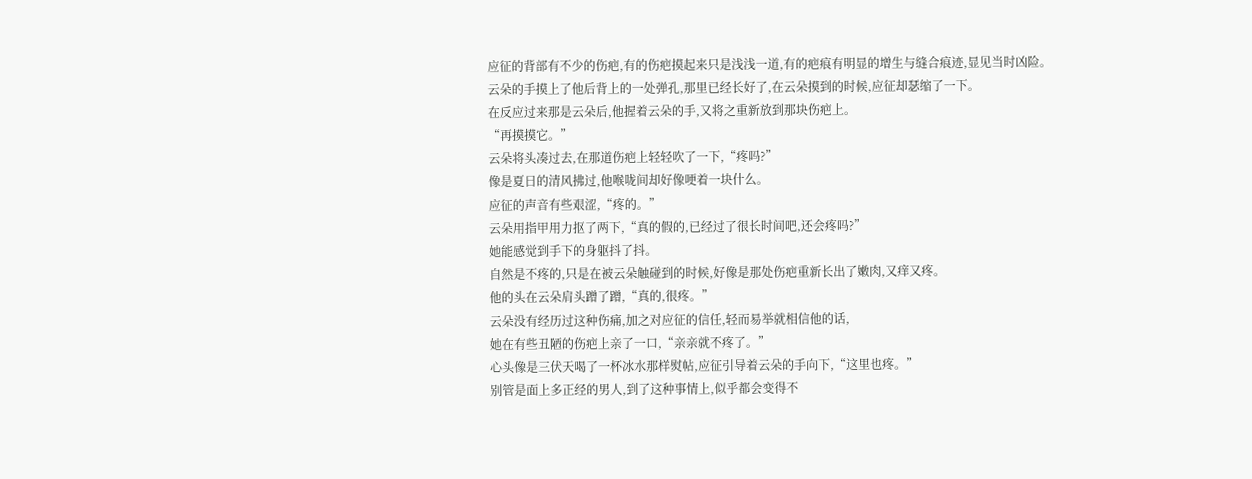应征的背部有不少的伤疤,有的伤疤摸起来只是浅浅一道,有的疤痕有明显的增生与缝合痕迹,显见当时凶险。
云朵的手摸上了他后背上的一处弹孔,那里已经长好了,在云朵摸到的时候,应征却瑟缩了一下。
在反应过来那是云朵后,他握着云朵的手,又将之重新放到那块伤疤上。
“再摸摸它。”
云朵将头凑过去,在那道伤疤上轻轻吹了一下,“疼吗?”
像是夏日的清风拂过,他喉咙间却好像哽着一块什么。
应征的声音有些艰涩,“疼的。”
云朵用指甲用力抠了两下,“真的假的,已经过了很长时间吧,还会疼吗?”
她能感觉到手下的身躯抖了抖。
自然是不疼的,只是在被云朵触碰到的时候,好像是那处伤疤重新长出了嫩肉,又痒又疼。
他的头在云朵肩头蹭了蹭,“真的,很疼。”
云朵没有经历过这种伤痛,加之对应征的信任,轻而易举就相信他的话,
她在有些丑陋的伤疤上亲了一口,“亲亲就不疼了。”
心头像是三伏天喝了一杯冰水那样熨帖,应征引导着云朵的手向下,“这里也疼。”
别管是面上多正经的男人,到了这种事情上,似乎都会变得不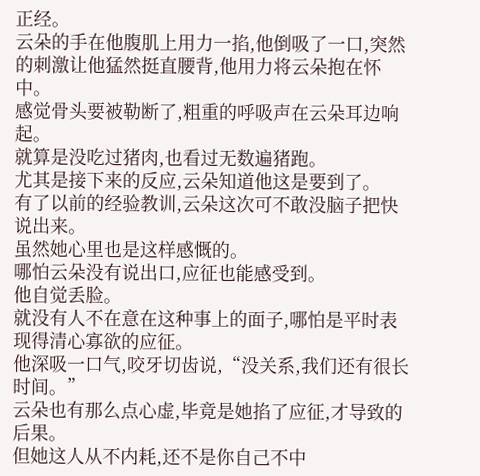正经。
云朵的手在他腹肌上用力一掐,他倒吸了一口,突然的刺激让他猛然挺直腰背,他用力将云朵抱在怀中。
感觉骨头要被勒断了,粗重的呼吸声在云朵耳边响起。
就算是没吃过猪肉,也看过无数遍猪跑。
尤其是接下来的反应,云朵知道他这是要到了。
有了以前的经验教训,云朵这次可不敢没脑子把快说出来。
虽然她心里也是这样感慨的。
哪怕云朵没有说出口,应征也能感受到。
他自觉丢脸。
就没有人不在意在这种事上的面子,哪怕是平时表现得清心寡欲的应征。
他深吸一口气,咬牙切齿说,“没关系,我们还有很长时间。”
云朵也有那么点心虚,毕竟是她掐了应征,才导致的后果。
但她这人从不内耗,还不是你自己不中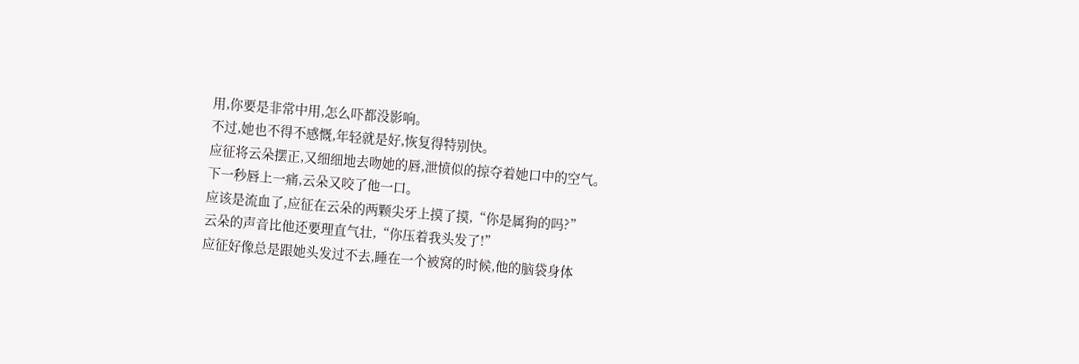用,你要是非常中用,怎么吓都没影响。
不过,她也不得不感慨,年轻就是好,恢复得特别快。
应征将云朵摆正,又细细地去吻她的唇,泄愤似的掠夺着她口中的空气。
下一秒唇上一痛,云朵又咬了他一口。
应该是流血了,应征在云朵的两颗尖牙上摸了摸,“你是属狗的吗?”
云朵的声音比他还要理直气壮,“你压着我头发了!”
应征好像总是跟她头发过不去,睡在一个被窝的时候,他的脑袋身体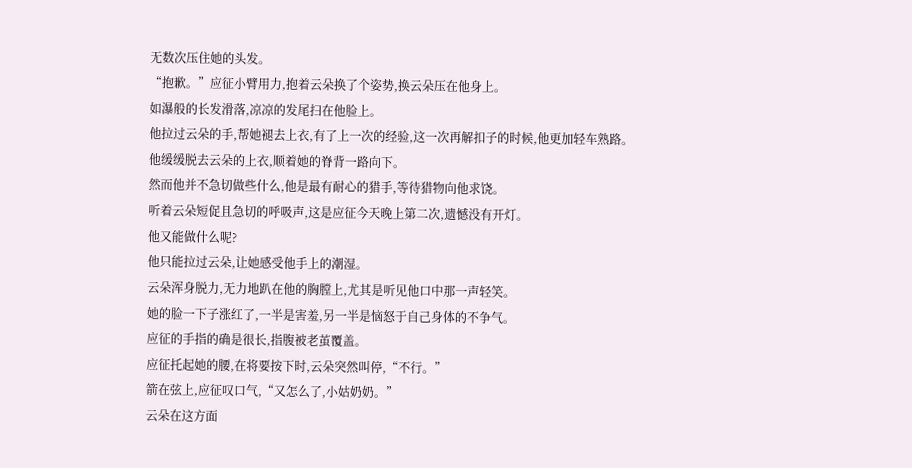无数次压住她的头发。
“抱歉。”应征小臂用力,抱着云朵换了个姿势,换云朵压在他身上。
如瀑般的长发滑落,凉凉的发尾扫在他脸上。
他拉过云朵的手,帮她褪去上衣,有了上一次的经验,这一次再解扣子的时候,他更加轻车熟路。
他缓缓脱去云朵的上衣,顺着她的脊背一路向下。
然而他并不急切做些什么,他是最有耐心的猎手,等待猎物向他求饶。
听着云朵短促且急切的呼吸声,这是应征今天晚上第二次,遗憾没有开灯。
他又能做什么呢?
他只能拉过云朵,让她感受他手上的潮湿。
云朵浑身脱力,无力地趴在他的胸膛上,尤其是听见他口中那一声轻笑。
她的脸一下子涨红了,一半是害羞,另一半是恼怒于自己身体的不争气。
应征的手指的确是很长,指腹被老茧覆盖。
应征托起她的腰,在将要按下时,云朵突然叫停,“不行。”
箭在弦上,应征叹口气,“又怎么了,小姑奶奶。”
云朵在这方面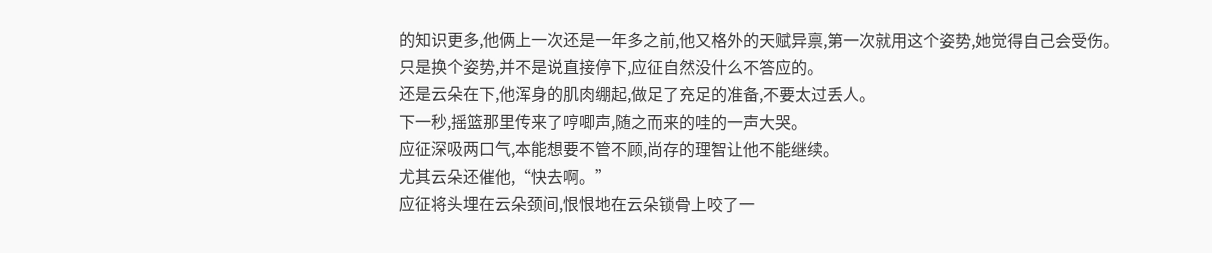的知识更多,他俩上一次还是一年多之前,他又格外的天赋异禀,第一次就用这个姿势,她觉得自己会受伤。
只是换个姿势,并不是说直接停下,应征自然没什么不答应的。
还是云朵在下,他浑身的肌肉绷起,做足了充足的准备,不要太过丢人。
下一秒,摇篮那里传来了哼唧声,随之而来的哇的一声大哭。
应征深吸两口气,本能想要不管不顾,尚存的理智让他不能继续。
尤其云朵还催他,“快去啊。”
应征将头埋在云朵颈间,恨恨地在云朵锁骨上咬了一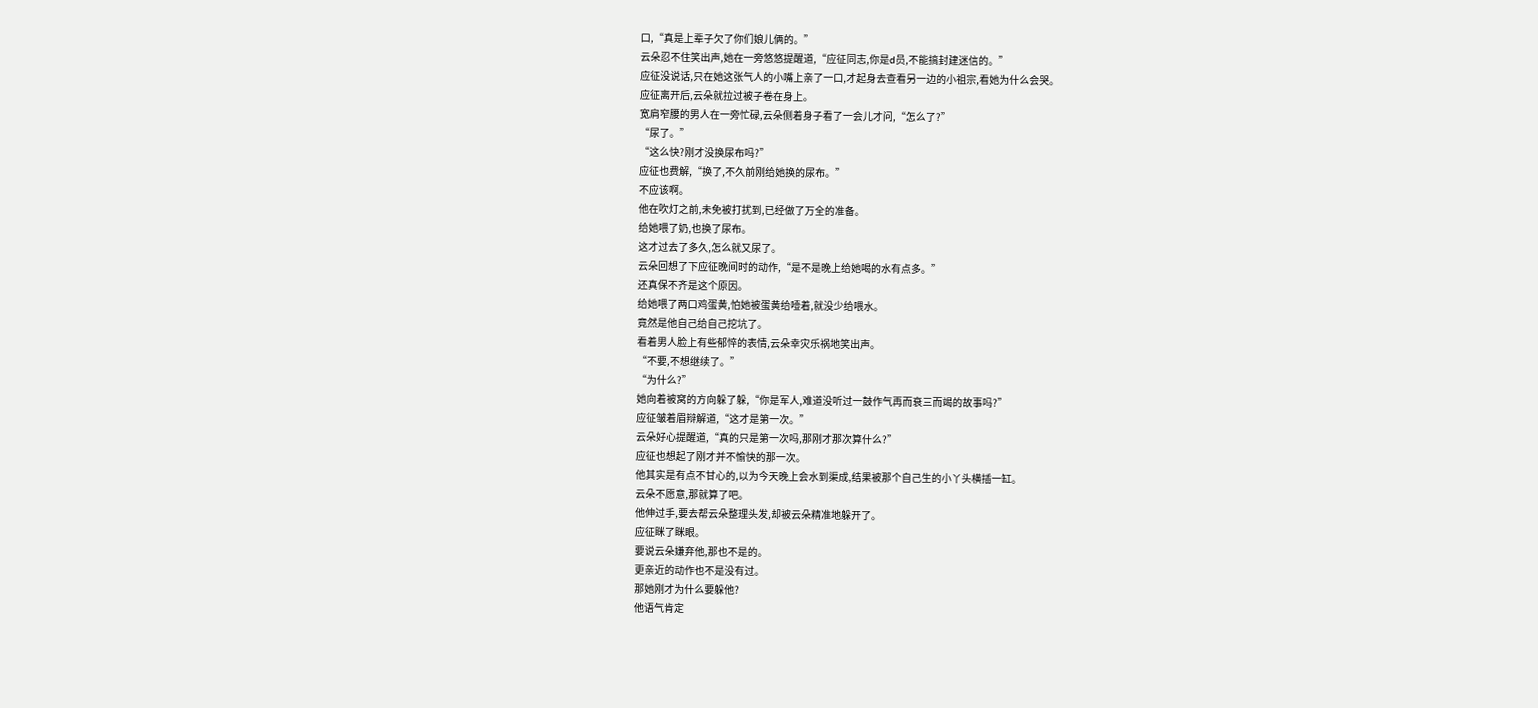口,“真是上辈子欠了你们娘儿俩的。”
云朵忍不住笑出声,她在一旁悠悠提醒道,“应征同志,你是d员,不能搞封建迷信的。”
应征没说话,只在她这张气人的小嘴上亲了一口,才起身去查看另一边的小祖宗,看她为什么会哭。
应征离开后,云朵就拉过被子卷在身上。
宽肩窄腰的男人在一旁忙碌,云朵侧着身子看了一会儿才问,“怎么了?”
“尿了。”
“这么快?刚才没换尿布吗?”
应征也费解,“换了,不久前刚给她换的尿布。”
不应该啊。
他在吹灯之前,未免被打扰到,已经做了万全的准备。
给她喂了奶,也换了尿布。
这才过去了多久,怎么就又尿了。
云朵回想了下应征晚间时的动作,“是不是晚上给她喝的水有点多。”
还真保不齐是这个原因。
给她喂了两口鸡蛋黄,怕她被蛋黄给噎着,就没少给喂水。
竟然是他自己给自己挖坑了。
看着男人脸上有些郁悴的表情,云朵幸灾乐祸地笑出声。
“不要,不想继续了。”
“为什么?”
她向着被窝的方向躲了躲,“你是军人,难道没听过一鼓作气再而衰三而竭的故事吗?”
应征皱着眉辩解道,“这才是第一次。”
云朵好心提醒道,“真的只是第一次吗,那刚才那次算什么?”
应征也想起了刚才并不愉快的那一次。
他其实是有点不甘心的,以为今天晚上会水到渠成,结果被那个自己生的小丫头横插一缸。
云朵不愿意,那就算了吧。
他伸过手,要去帮云朵整理头发,却被云朵精准地躲开了。
应征眯了眯眼。
要说云朵嫌弃他,那也不是的。
更亲近的动作也不是没有过。
那她刚才为什么要躲他?
他语气肯定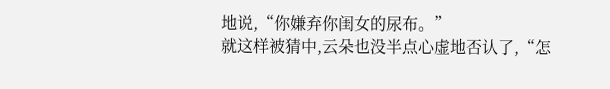地说,“你嫌弃你闺女的尿布。”
就这样被猜中,云朵也没半点心虚地否认了,“怎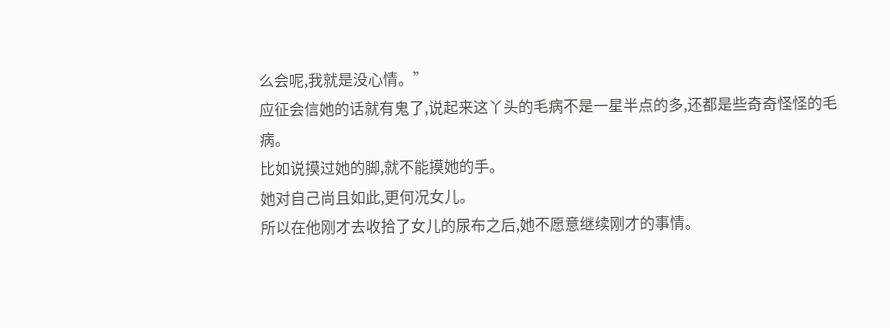么会呢,我就是没心情。”
应征会信她的话就有鬼了,说起来这丫头的毛病不是一星半点的多,还都是些奇奇怪怪的毛病。
比如说摸过她的脚,就不能摸她的手。
她对自己尚且如此,更何况女儿。
所以在他刚才去收拾了女儿的尿布之后,她不愿意继续刚才的事情。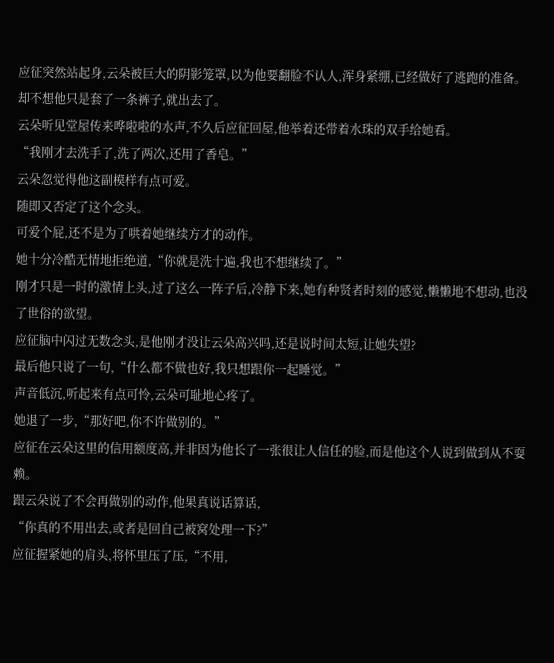应征突然站起身,云朵被巨大的阴影笼罩,以为他要翻脸不认人,浑身紧绷,已经做好了逃跑的准备。
却不想他只是套了一条裤子,就出去了。
云朵听见堂屋传来哗啦啦的水声,不久后应征回屋,他举着还带着水珠的双手给她看。
“我刚才去洗手了,洗了两次,还用了香皂。”
云朵忽觉得他这副模样有点可爱。
随即又否定了这个念头。
可爱个屁,还不是为了哄着她继续方才的动作。
她十分冷酷无情地拒绝道,“你就是洗十遍,我也不想继续了。”
刚才只是一时的激情上头,过了这么一阵子后,冷静下来,她有种贤者时刻的感觉,懒懒地不想动,也没了世俗的欲望。
应征脑中闪过无数念头,是他刚才没让云朵高兴吗,还是说时间太短,让她失望?
最后他只说了一句,“什么都不做也好,我只想跟你一起睡觉。”
声音低沉,听起来有点可怜,云朵可耻地心疼了。
她退了一步,“那好吧,你不许做别的。”
应征在云朵这里的信用额度高,并非因为他长了一张很让人信任的脸,而是他这个人说到做到从不耍赖。
跟云朵说了不会再做别的动作,他果真说话算话,
“你真的不用出去,或者是回自己被窝处理一下?”
应征握紧她的肩头,将怀里压了压,“不用,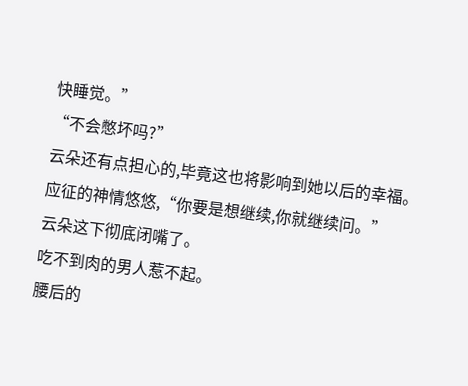快睡觉。”
“不会憋坏吗?”
云朵还有点担心的,毕竟这也将影响到她以后的幸福。
应征的神情悠悠,“你要是想继续,你就继续问。”
云朵这下彻底闭嘴了。
吃不到肉的男人惹不起。
腰后的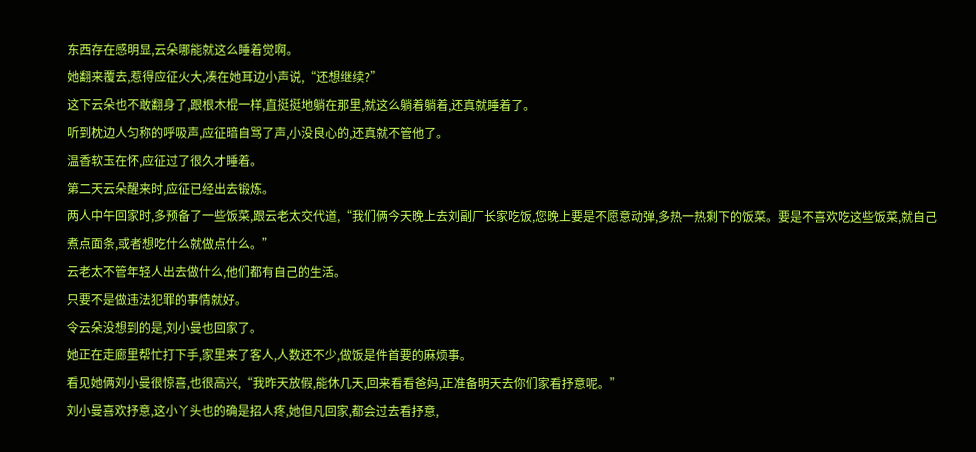东西存在感明显,云朵哪能就这么睡着觉啊。
她翻来覆去,惹得应征火大,凑在她耳边小声说,“还想继续?”
这下云朵也不敢翻身了,跟根木棍一样,直挺挺地躺在那里,就这么躺着躺着,还真就睡着了。
听到枕边人匀称的呼吸声,应征暗自骂了声,小没良心的,还真就不管他了。
温香软玉在怀,应征过了很久才睡着。
第二天云朵醒来时,应征已经出去锻炼。
两人中午回家时,多预备了一些饭菜,跟云老太交代道,“我们俩今天晚上去刘副厂长家吃饭,您晚上要是不愿意动弹,多热一热剩下的饭菜。要是不喜欢吃这些饭菜,就自己煮点面条,或者想吃什么就做点什么。”
云老太不管年轻人出去做什么,他们都有自己的生活。
只要不是做违法犯罪的事情就好。
令云朵没想到的是,刘小曼也回家了。
她正在走廊里帮忙打下手,家里来了客人,人数还不少,做饭是件首要的麻烦事。
看见她俩刘小曼很惊喜,也很高兴,“我昨天放假,能休几天,回来看看爸妈,正准备明天去你们家看抒意呢。”
刘小曼喜欢抒意,这小丫头也的确是招人疼,她但凡回家,都会过去看抒意,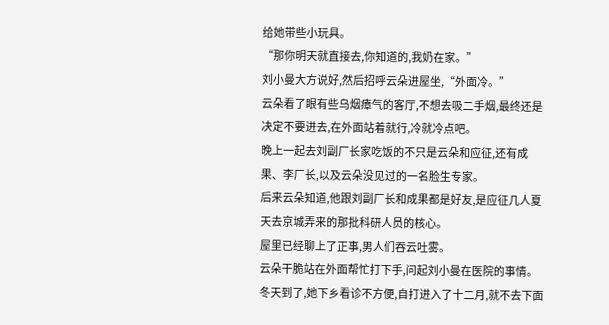给她带些小玩具。
“那你明天就直接去,你知道的,我奶在家。”
刘小曼大方说好,然后招呼云朵进屋坐,“外面冷。”
云朵看了眼有些乌烟瘴气的客厅,不想去吸二手烟,最终还是决定不要进去,在外面站着就行,冷就冷点吧。
晚上一起去刘副厂长家吃饭的不只是云朵和应征,还有成果、李厂长,以及云朵没见过的一名脸生专家。
后来云朵知道,他跟刘副厂长和成果都是好友,是应征几人夏天去京城弄来的那批科研人员的核心。
屋里已经聊上了正事,男人们吞云吐雾。
云朵干脆站在外面帮忙打下手,问起刘小曼在医院的事情。
冬天到了,她下乡看诊不方便,自打进入了十二月,就不去下面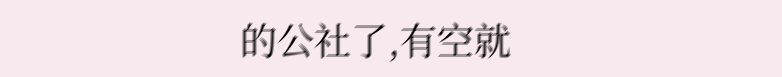的公社了,有空就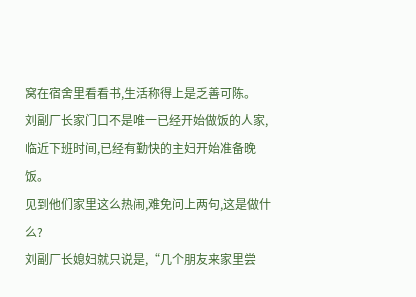窝在宿舍里看看书,生活称得上是乏善可陈。
刘副厂长家门口不是唯一已经开始做饭的人家,临近下班时间,已经有勤快的主妇开始准备晚饭。
见到他们家里这么热闹,难免问上两句,这是做什么?
刘副厂长媳妇就只说是,“几个朋友来家里尝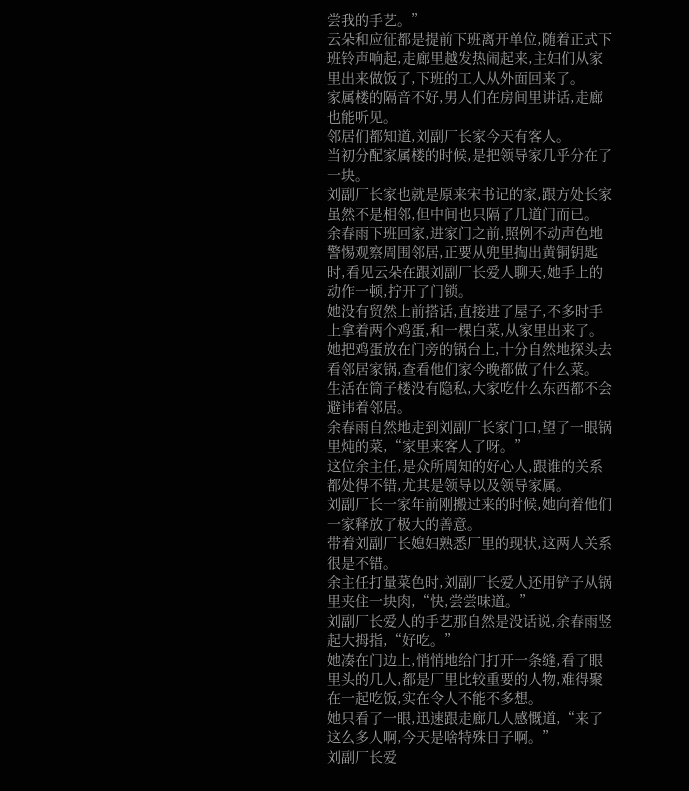尝我的手艺。”
云朵和应征都是提前下班离开单位,随着正式下班铃声响起,走廊里越发热闹起来,主妇们从家里出来做饭了,下班的工人从外面回来了。
家属楼的隔音不好,男人们在房间里讲话,走廊也能听见。
邻居们都知道,刘副厂长家今天有客人。
当初分配家属楼的时候,是把领导家几乎分在了一块。
刘副厂长家也就是原来宋书记的家,跟方处长家虽然不是相邻,但中间也只隔了几道门而已。
余春雨下班回家,进家门之前,照例不动声色地警惕观察周围邻居,正要从兜里掏出黄铜钥匙时,看见云朵在跟刘副厂长爱人聊天,她手上的动作一顿,拧开了门锁。
她没有贸然上前搭话,直接进了屋子,不多时手上拿着两个鸡蛋,和一棵白菜,从家里出来了。
她把鸡蛋放在门旁的锅台上,十分自然地探头去看邻居家锅,查看他们家今晚都做了什么菜。
生活在筒子楼没有隐私,大家吃什么东西都不会避讳着邻居。
余春雨自然地走到刘副厂长家门口,望了一眼锅里炖的菜,“家里来客人了呀。”
这位余主任,是众所周知的好心人,跟谁的关系都处得不错,尤其是领导以及领导家属。
刘副厂长一家年前刚搬过来的时候,她向着他们一家释放了极大的善意。
带着刘副厂长媳妇熟悉厂里的现状,这两人关系很是不错。
余主任打量菜色时,刘副厂长爱人还用铲子从锅里夹住一块肉,“快,尝尝味道。”
刘副厂长爱人的手艺那自然是没话说,余春雨竖起大拇指,“好吃。”
她凑在门边上,悄悄地给门打开一条缝,看了眼里头的几人,都是厂里比较重要的人物,难得聚在一起吃饭,实在令人不能不多想。
她只看了一眼,迅速跟走廊几人感慨道,“来了这么多人啊,今天是啥特殊日子啊。”
刘副厂长爱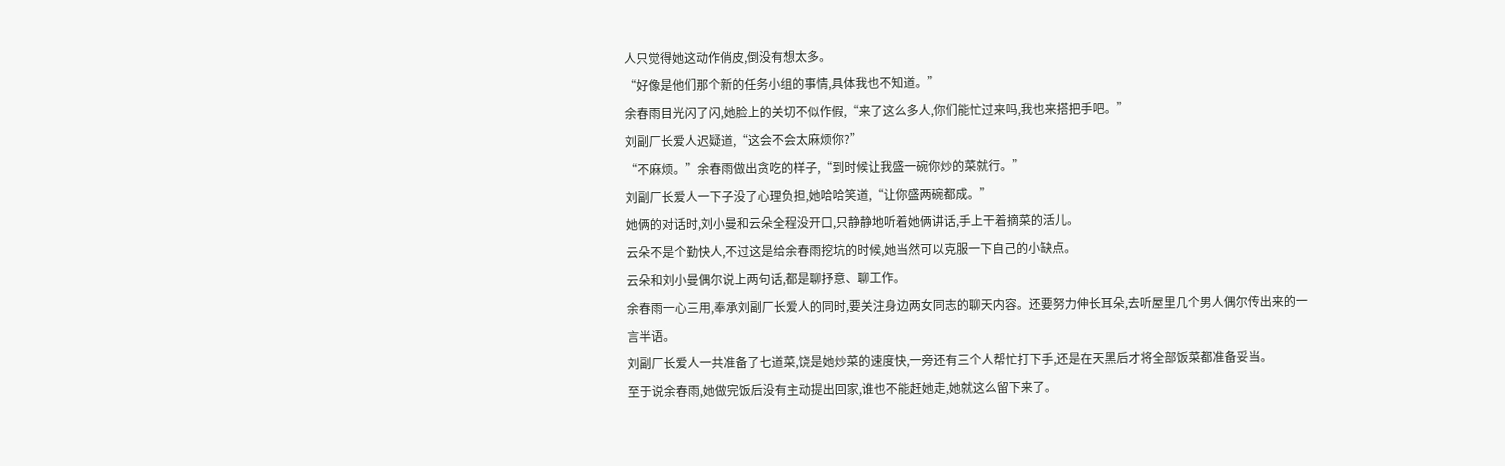人只觉得她这动作俏皮,倒没有想太多。
“好像是他们那个新的任务小组的事情,具体我也不知道。”
余春雨目光闪了闪,她脸上的关切不似作假,“来了这么多人,你们能忙过来吗,我也来搭把手吧。”
刘副厂长爱人迟疑道,“这会不会太麻烦你?”
“不麻烦。”余春雨做出贪吃的样子,“到时候让我盛一碗你炒的菜就行。”
刘副厂长爱人一下子没了心理负担,她哈哈笑道,“让你盛两碗都成。”
她俩的对话时,刘小曼和云朵全程没开口,只静静地听着她俩讲话,手上干着摘菜的活儿。
云朵不是个勤快人,不过这是给余春雨挖坑的时候,她当然可以克服一下自己的小缺点。
云朵和刘小曼偶尔说上两句话,都是聊抒意、聊工作。
余春雨一心三用,奉承刘副厂长爱人的同时,要关注身边两女同志的聊天内容。还要努力伸长耳朵,去听屋里几个男人偶尔传出来的一言半语。
刘副厂长爱人一共准备了七道菜,饶是她炒菜的速度快,一旁还有三个人帮忙打下手,还是在天黑后才将全部饭菜都准备妥当。
至于说余春雨,她做完饭后没有主动提出回家,谁也不能赶她走,她就这么留下来了。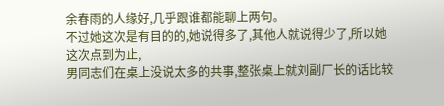余春雨的人缘好,几乎跟谁都能聊上两句。
不过她这次是有目的的,她说得多了,其他人就说得少了,所以她这次点到为止,
男同志们在桌上没说太多的共事,整张桌上就刘副厂长的话比较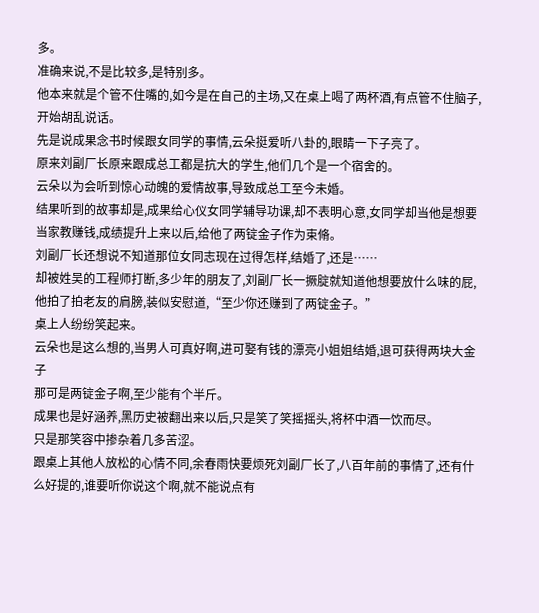多。
准确来说,不是比较多,是特别多。
他本来就是个管不住嘴的,如今是在自己的主场,又在桌上喝了两杯酒,有点管不住脑子,开始胡乱说话。
先是说成果念书时候跟女同学的事情,云朵挺爱听八卦的,眼睛一下子亮了。
原来刘副厂长原来跟成总工都是抗大的学生,他们几个是一个宿舍的。
云朵以为会听到惊心动魄的爱情故事,导致成总工至今未婚。
结果听到的故事却是,成果给心仪女同学辅导功课,却不表明心意,女同学却当他是想要当家教赚钱,成绩提升上来以后,给他了两锭金子作为束脩。
刘副厂长还想说不知道那位女同志现在过得怎样,结婚了,还是……
却被姓吴的工程师打断,多少年的朋友了,刘副厂长一撅腚就知道他想要放什么味的屁,他拍了拍老友的肩膀,装似安慰道,“至少你还赚到了两锭金子。”
桌上人纷纷笑起来。
云朵也是这么想的,当男人可真好啊,进可娶有钱的漂亮小姐姐结婚,退可获得两块大金子
那可是两锭金子啊,至少能有个半斤。
成果也是好涵养,黑历史被翻出来以后,只是笑了笑摇摇头,将杯中酒一饮而尽。
只是那笑容中掺杂着几多苦涩。
跟桌上其他人放松的心情不同,余春雨快要烦死刘副厂长了,八百年前的事情了,还有什么好提的,谁要听你说这个啊,就不能说点有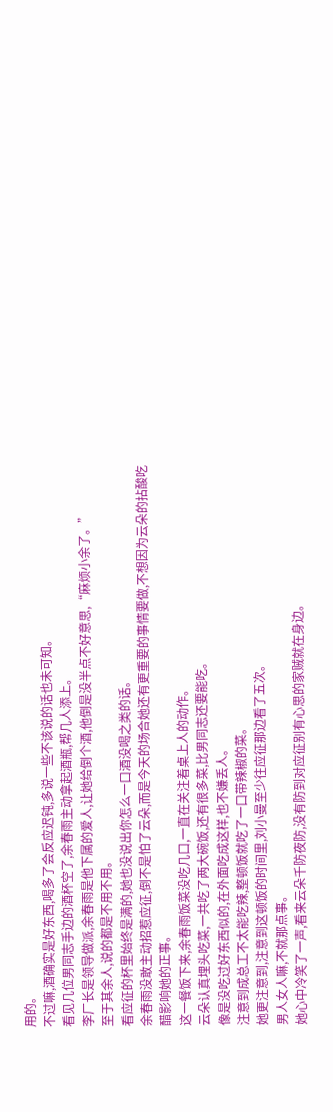用的。
不过嘛,酒确实是好东西,喝多了会反应迟钝,多说一些不该说的话也未可知。
看见几位男同志手边的酒杯空了,余春雨主动拿起酒瓶,帮几人添上。
李厂长是领导做派,余春雨是他下属的爱人,让她给倒个酒,他倒是没半点不好意思,“麻烦小余了。”
至于其余人,说的都是不用不用。
看应征的杯里始终是满的,她也没说出你怎么一口酒没喝之类的话。
余春雨没敢主动招惹应征,倒不是怕了云朵,而是今天的场合她还有更重要的事情要做,不想因为云朵的拈酸吃醋影响她的正事。
这一餐饭下来,余春雨饭菜没吃几口,一直在关注着桌上人的动作。
云朵认真埋头吃菜,一共吃了两大碗饭,还有很多菜,比男同志还要能吃。
像是没吃过好东西似的,在外面吃成这样,也不嫌丢人。
注意到成总工不太能吃辣,整顿饭就吃了一口带辣椒的菜。
她更注意到,注意到这顿饭的时间里,刘小曼至少往应征那边看了五次。
男人女人嘛,不就那点事。
她心中冷笑了一声,看来云朵千防夜防,没有防到对应征别有心思的家贼就在身边。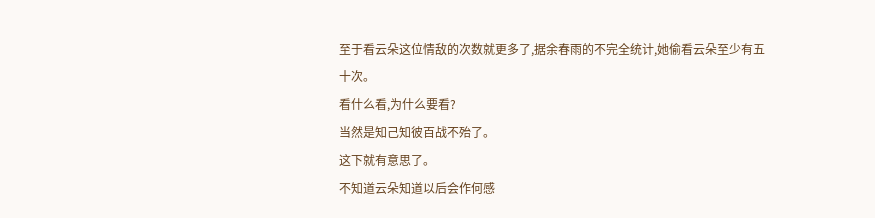至于看云朵这位情敌的次数就更多了,据余春雨的不完全统计,她偷看云朵至少有五十次。
看什么看,为什么要看?
当然是知己知彼百战不殆了。
这下就有意思了。
不知道云朵知道以后会作何感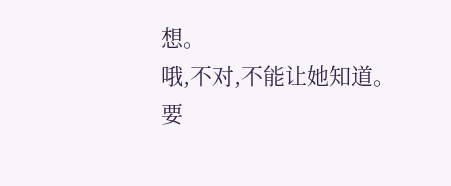想。
哦,不对,不能让她知道。
要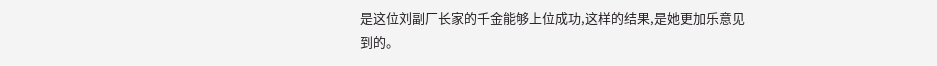是这位刘副厂长家的千金能够上位成功,这样的结果,是她更加乐意见到的。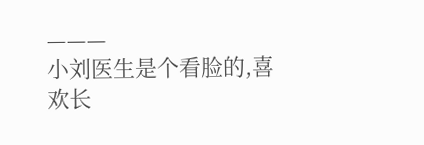———
小刘医生是个看脸的,喜欢长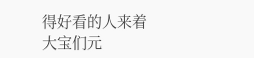得好看的人来着
大宝们元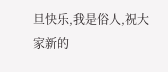旦快乐,我是俗人,祝大家新的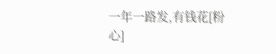一年一路发,有钱花[粉心]